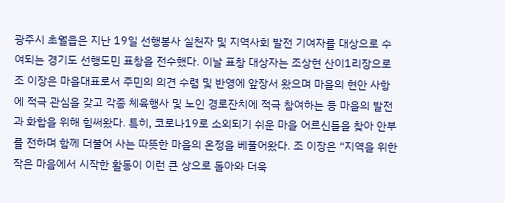광주시 초월읍은 지난 19일 선행봉사 실천자 및 지역사회 발전 기여자를 대상으로 수여되는 경기도 선행도민 표창을 전수했다. 이날 표창 대상자는 조상현 산이1리장으로 조 이장은 마을대표로서 주민의 의견 수렴 및 반영에 앞장서 왔으며 마을의 현안 사항에 적극 관심을 갖고 각종 체육행사 및 노인 경로잔치에 적극 참여하는 등 마을의 발전과 화합을 위해 힘써왔다. 특히, 코로나19로 소외되기 쉬운 마을 어르신들을 찾아 안부를 전하며 함께 더불어 사는 따뜻한 마을의 온정을 베풀어왔다. 조 이장은 “지역을 위한 작은 마음에서 시작한 활동이 이런 큰 상으로 돌아와 더욱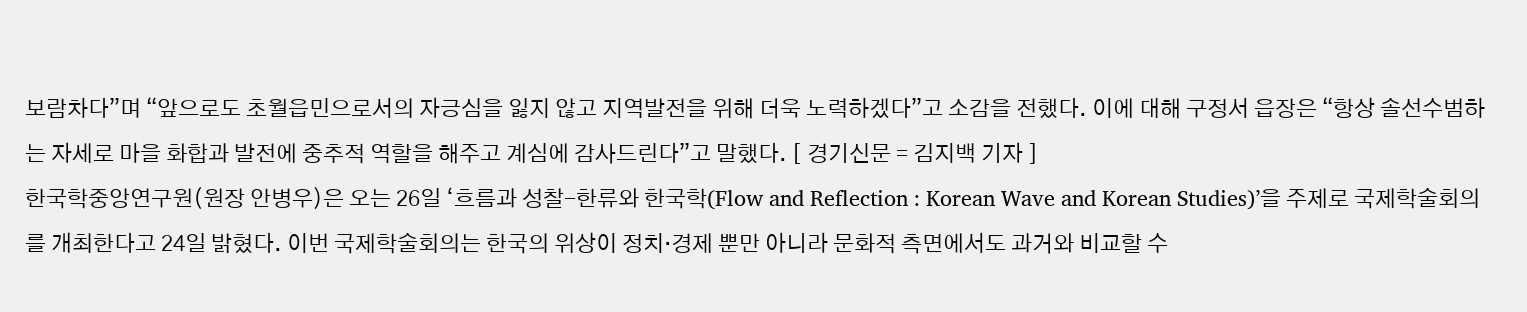보람차다”며 “앞으로도 초월읍민으로서의 자긍심을 잃지 않고 지역발전을 위해 더욱 노력하겠다”고 소감을 전했다. 이에 대해 구정서 읍장은 “항상 솔선수범하는 자세로 마을 화합과 발전에 중추적 역할을 해주고 계심에 감사드린다”고 말했다. [ 경기신문 = 김지백 기자 ]
한국학중앙연구원(원장 안병우)은 오는 26일 ‘흐름과 성찰-한류와 한국학(Flow and Reflection : Korean Wave and Korean Studies)’을 주제로 국제학술회의를 개최한다고 24일 밝혔다. 이번 국제학술회의는 한국의 위상이 정치·경제 뿐만 아니라 문화적 측면에서도 과거와 비교할 수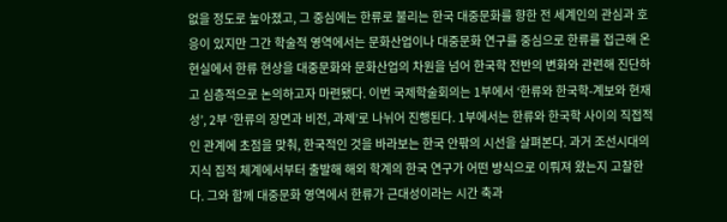없을 정도로 높아졌고, 그 중심에는 한류로 불리는 한국 대중문화를 향한 전 세계인의 관심과 호응이 있지만 그간 학술적 영역에서는 문화산업이나 대중문화 연구를 중심으로 한류를 접근해 온 현실에서 한류 현상을 대중문화와 문화산업의 차원을 넘어 한국학 전반의 변화와 관련해 진단하고 심층적으로 논의하고자 마련됐다. 이번 국제학술회의는 1부에서 ‘한류와 한국학-계보와 현재성’, 2부 ‘한류의 장면과 비전, 과제’로 나뉘어 진행된다. 1부에서는 한류와 한국학 사이의 직접적인 관계에 초점을 맞춰, 한국적인 것을 바라보는 한국 안팎의 시선을 살펴본다. 과거 조선시대의 지식 집적 체계에서부터 출발해 해외 학계의 한국 연구가 어떤 방식으로 이뤄져 왔는지 고찰한다. 그와 함께 대중문화 영역에서 한류가 근대성이라는 시간 축과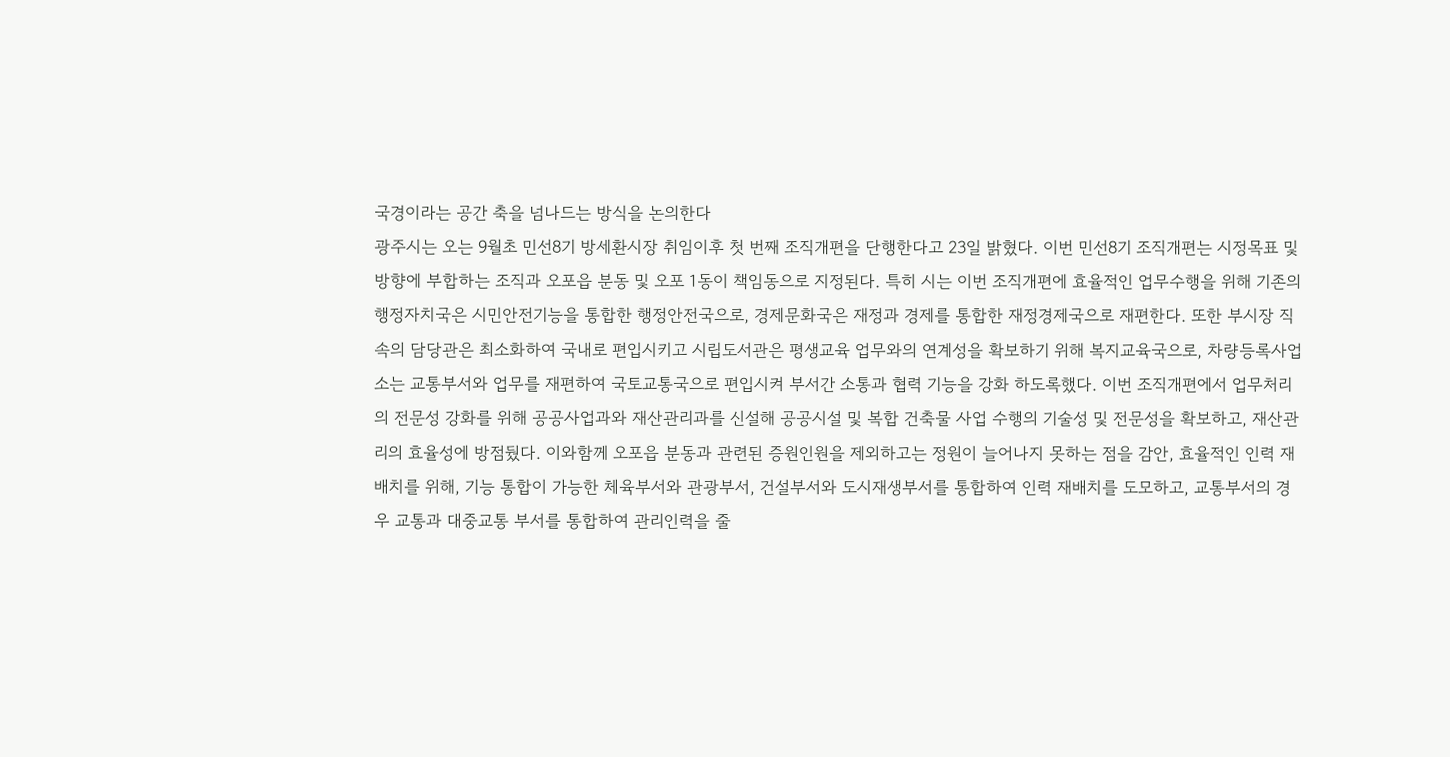국경이라는 공간 축을 넘나드는 방식을 논의한다
광주시는 오는 9월초 민선8기 방세환시장 취임이후 첫 번째 조직개편을 단행한다고 23일 밝혔다. 이번 민선8기 조직개편는 시정목표 및 방향에 부합하는 조직과 오포읍 분동 및 오포 1동이 책임동으로 지정된다. 특히 시는 이번 조직개편에 효율적인 업무수행을 위해 기존의 행정자치국은 시민안전기능을 통합한 행정안전국으로, 경제문화국은 재정과 경제를 통합한 재정경제국으로 재편한다. 또한 부시장 직속의 담당관은 최소화하여 국내로 편입시키고 시립도서관은 평생교육 업무와의 연계성을 확보하기 위해 복지교육국으로, 차량등록사업소는 교통부서와 업무를 재편하여 국토교통국으로 편입시켜 부서간 소통과 협력 기능을 강화 하도록했다. 이번 조직개편에서 업무처리의 전문성 강화를 위해 공공사업과와 재산관리과를 신설해 공공시설 및 복합 건축물 사업 수행의 기술성 및 전문성을 확보하고, 재산관리의 효율성에 방점뒀다. 이와함께 오포읍 분동과 관련된 증원인원을 제외하고는 정원이 늘어나지 못하는 점을 감안, 효율적인 인력 재배치를 위해, 기능 통합이 가능한 체육부서와 관광부서, 건설부서와 도시재생부서를 통합하여 인력 재배치를 도모하고, 교통부서의 경우 교통과 대중교통 부서를 통합하여 관리인력을 줄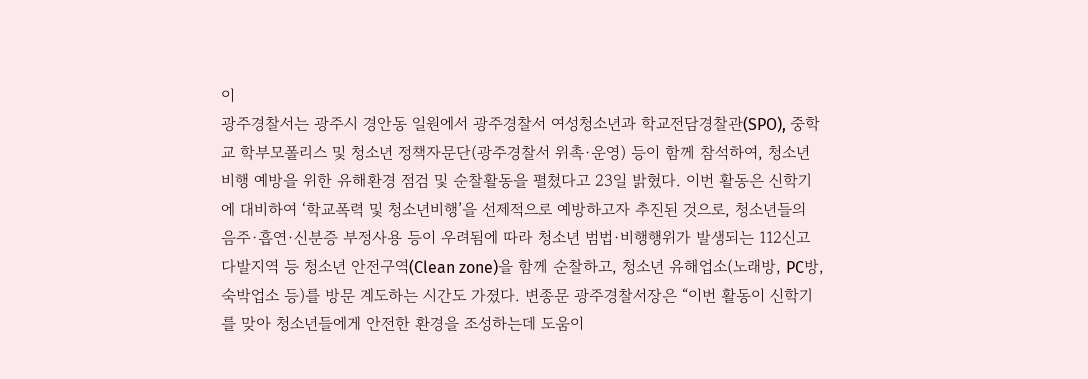이
광주경찰서는 광주시 경안동 일원에서 광주경찰서 여성청소년과 학교전담경찰관(SPO), 중학교 학부모폴리스 및 청소년 정책자문단(광주경찰서 위촉·운영) 등이 함께 참석하여, 청소년 비행 예방을 위한 유해환경 점검 및 순찰활동을 펼쳤다고 23일 밝혔다. 이번 활동은 신학기에 대비하여 ‘학교폭력 및 청소년비행’을 선제적으로 예방하고자 추진된 것으로, 청소년들의 음주·흡연·신분증 부정사용 등이 우려됨에 따라 청소년 범법·비행행위가 발생되는 112신고 다발지역 등 청소년 안전구역(Clean zone)을 함께 순찰하고, 청소년 유해업소(노래방, PC방, 숙박업소 등)를 방문 계도하는 시간도 가졌다. 변종문 광주경찰서장은 “이번 활동이 신학기를 맞아 청소년들에게 안전한 환경을 조성하는데 도움이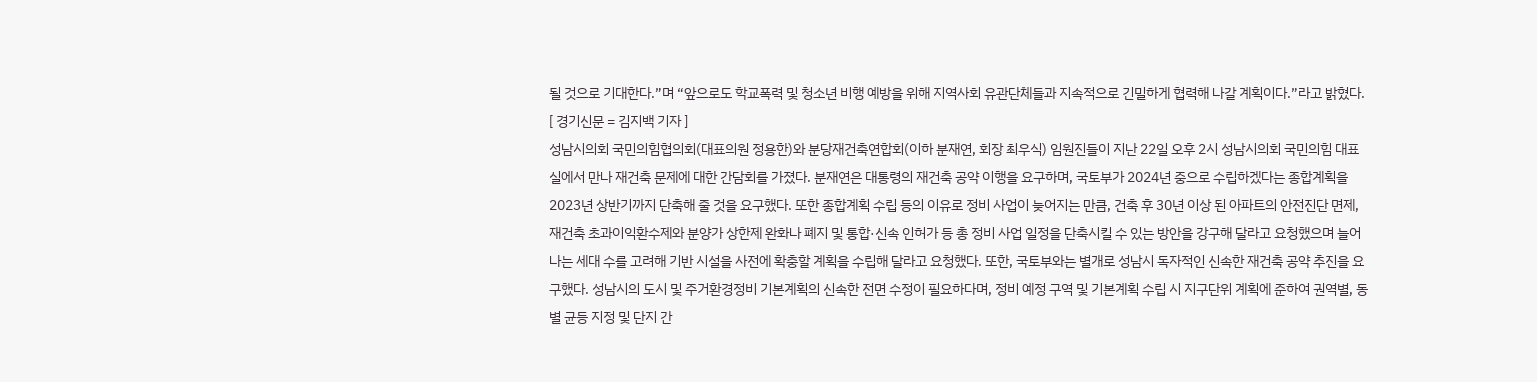될 것으로 기대한다.”며 “앞으로도 학교폭력 및 청소년 비행 예방을 위해 지역사회 유관단체들과 지속적으로 긴밀하게 협력해 나갈 계획이다.”라고 밝혔다. [ 경기신문 = 김지백 기자 ]
성남시의회 국민의힘협의회(대표의원 정용한)와 분당재건축연합회(이하 분재연, 회장 최우식) 임원진들이 지난 22일 오후 2시 성남시의회 국민의힘 대표실에서 만나 재건축 문제에 대한 간담회를 가졌다. 분재연은 대통령의 재건축 공약 이행을 요구하며, 국토부가 2024년 중으로 수립하겠다는 종합계획을 2023년 상반기까지 단축해 줄 것을 요구했다. 또한 종합계획 수립 등의 이유로 정비 사업이 늦어지는 만큼, 건축 후 30년 이상 된 아파트의 안전진단 면제, 재건축 초과이익환수제와 분양가 상한제 완화나 폐지 및 통합·신속 인허가 등 총 정비 사업 일정을 단축시킬 수 있는 방안을 강구해 달라고 요청했으며 늘어나는 세대 수를 고려해 기반 시설을 사전에 확충할 계획을 수립해 달라고 요청했다. 또한, 국토부와는 별개로 성남시 독자적인 신속한 재건축 공약 추진을 요구했다. 성남시의 도시 및 주거환경정비 기본계획의 신속한 전면 수정이 필요하다며, 정비 예정 구역 및 기본계획 수립 시 지구단위 계획에 준하여 권역별, 동별 균등 지정 및 단지 간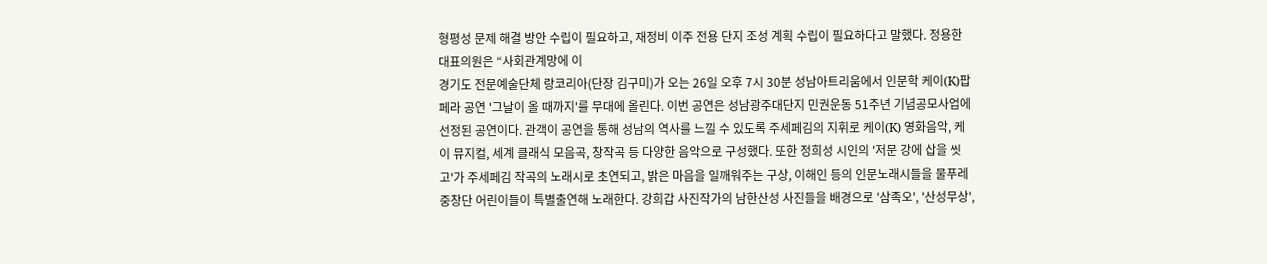형평성 문제 해결 방안 수립이 필요하고, 재정비 이주 전용 단지 조성 계획 수립이 필요하다고 말했다. 정용한 대표의원은 “사회관계망에 이
경기도 전문예술단체 랑코리아(단장 김구미)가 오는 26일 오후 7시 30분 성남아트리움에서 인문학 케이(K)팝페라 공연 '그날이 올 때까지'를 무대에 올린다. 이번 공연은 성남광주대단지 민권운동 51주년 기념공모사업에 선정된 공연이다. 관객이 공연을 통해 성남의 역사를 느낄 수 있도록 주세페김의 지휘로 케이(K) 영화음악, 케이 뮤지컬, 세계 클래식 모음곡, 창작곡 등 다양한 음악으로 구성했다. 또한 정희성 시인의 '저문 강에 삽을 씻고'가 주세페김 작곡의 노래시로 초연되고, 밝은 마음을 일깨워주는 구상, 이해인 등의 인문노래시들을 물푸레중창단 어린이들이 특별출연해 노래한다. 강희갑 사진작가의 남한산성 사진들을 배경으로 '삼족오', '산성무상',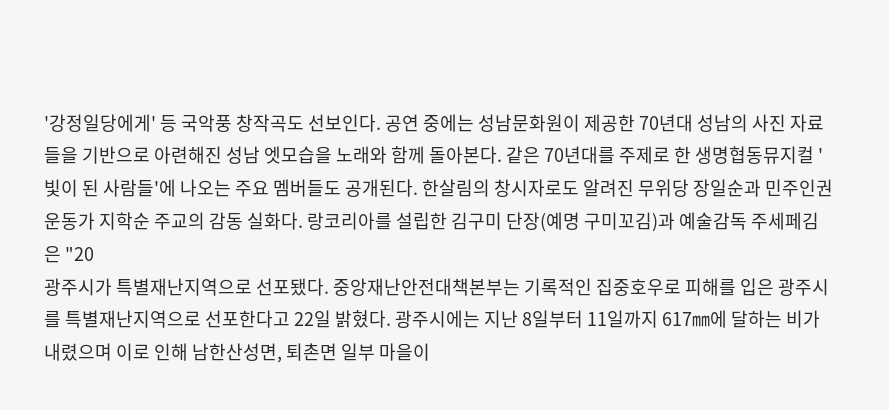'강정일당에게' 등 국악풍 창작곡도 선보인다. 공연 중에는 성남문화원이 제공한 70년대 성남의 사진 자료들을 기반으로 아련해진 성남 엣모습을 노래와 함께 돌아본다. 같은 70년대를 주제로 한 생명협동뮤지컬 '빛이 된 사람들'에 나오는 주요 멤버들도 공개된다. 한살림의 창시자로도 알려진 무위당 장일순과 민주인권운동가 지학순 주교의 감동 실화다. 랑코리아를 설립한 김구미 단장(예명 구미꼬김)과 예술감독 주세페김은 "20
광주시가 특별재난지역으로 선포됐다. 중앙재난안전대책본부는 기록적인 집중호우로 피해를 입은 광주시를 특별재난지역으로 선포한다고 22일 밝혔다. 광주시에는 지난 8일부터 11일까지 617㎜에 달하는 비가 내렸으며 이로 인해 남한산성면, 퇴촌면 일부 마을이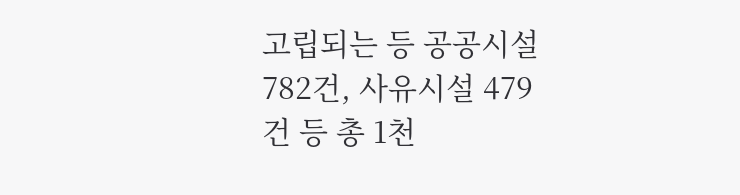고립되는 등 공공시설 782건, 사유시설 479건 등 총 1천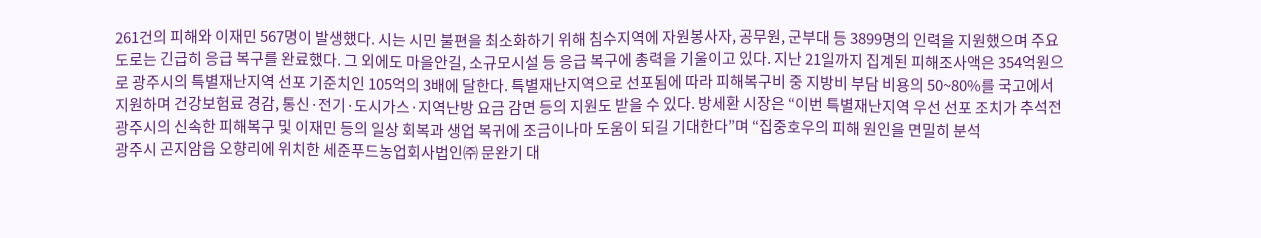261건의 피해와 이재민 567명이 발생했다. 시는 시민 불편을 최소화하기 위해 침수지역에 자원봉사자, 공무원, 군부대 등 3899명의 인력을 지원했으며 주요 도로는 긴급히 응급 복구를 완료했다. 그 외에도 마을안길, 소규모시설 등 응급 복구에 총력을 기울이고 있다. 지난 21일까지 집계된 피해조사액은 354억원으로 광주시의 특별재난지역 선포 기준치인 105억의 3배에 달한다. 특별재난지역으로 선포됨에 따라 피해복구비 중 지방비 부담 비용의 50~80%를 국고에서 지원하며 건강보험료 경감, 통신·전기·도시가스·지역난방 요금 감면 등의 지원도 받을 수 있다. 방세환 시장은 “이번 특별재난지역 우선 선포 조치가 추석전 광주시의 신속한 피해복구 및 이재민 등의 일상 회복과 생업 복귀에 조금이나마 도움이 되길 기대한다”며 “집중호우의 피해 원인을 면밀히 분석
광주시 곤지암읍 오향리에 위치한 세준푸드농업회사법인㈜ 문완기 대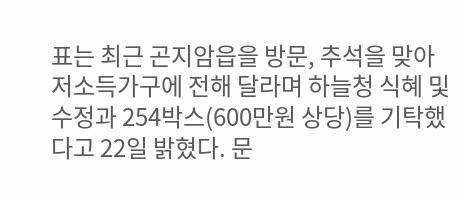표는 최근 곤지암읍을 방문, 추석을 맞아 저소득가구에 전해 달라며 하늘청 식혜 및 수정과 254박스(600만원 상당)를 기탁했다고 22일 밝혔다. 문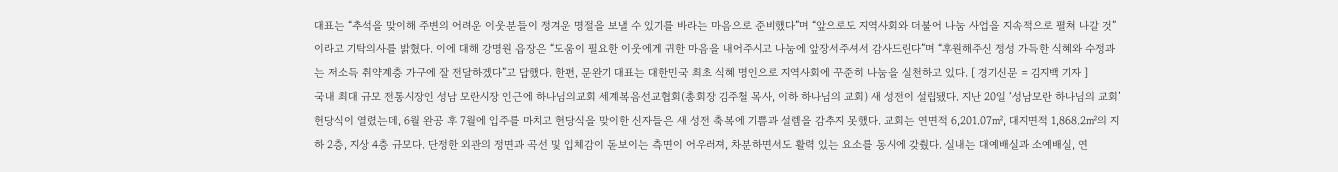대표는 “추석을 맞이해 주변의 어려운 이웃분들이 정겨운 명절을 보낼 수 있기를 바라는 마음으로 준비했다”며 “앞으로도 지역사회와 더불어 나눔 사업을 지속적으로 펼쳐 나갈 것”이라고 기탁의사를 밝혔다. 이에 대해 강명원 읍장은 “도움이 필요한 이웃에게 귀한 마음을 내어주시고 나눔에 앞장서주셔서 감사드린다”며 “후원해주신 정성 가득한 식혜와 수정과는 저소득 취약계층 가구에 잘 전달하겠다”고 답했다. 한편, 문완기 대표는 대한민국 최초 식혜 명인으로 지역사회에 꾸준히 나눔을 실천하고 있다. [ 경기신문 = 김지백 기자 ]
국내 최대 규모 전통시장인 성남 모란시장 인근에 하나님의교회 세계복음선교협회(총회장 김주철 목사, 이하 하나님의 교회) 새 성전이 설립됐다. 지난 20일 ‘성남모란 하나님의 교회’ 헌당식이 열렸는데, 6월 완공 후 7월에 입주를 마치고 헌당식을 맞이한 신자들은 새 성전 축복에 기쁨과 설렘을 감추지 못했다. 교회는 연면적 6,201.07㎡, 대지면적 1,868.2㎡의 지하 2층, 지상 4층 규모다. 단정한 외관의 정면과 곡선 및 입체감이 돋보이는 측면이 어우러져, 차분하면서도 활력 있는 요소를 동시에 갖췄다. 실내는 대예배실과 소예배실, 연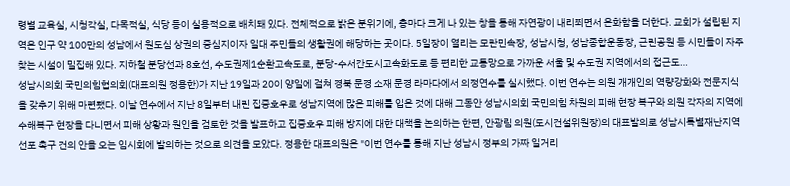령별 교육실, 시청각실, 다목적실, 식당 등이 실용적으로 배치돼 있다. 전체적으로 밝은 분위기에, 층마다 크게 나 있는 창을 통해 자연광이 내리쬐면서 온화함을 더한다. 교회가 설립된 지역은 인구 약 100만의 성남에서 원도심 상권의 중심지이자 일대 주민들의 생활권에 해당하는 곳이다. 5일장이 열리는 모란민속장, 성남시청, 성남종합운동장, 근린공원 등 시민들이 자주 찾는 시설이 밀집해 있다. 지하철 분당선과 8호선, 수도권제1순환고속도로, 분당-수서간도시고속화도로 등 편리한 교통망으로 가까운 서울 및 수도권 지역에서의 접근도…
성남시의회 국민의힘협의회(대표의원 정용한)가 지난 19일과 20이 양일에 걸쳐 경북 문경 소재 문경 라마다에서 의정연수를 실시했다. 이번 연수는 의원 개개인의 역량강화와 전문지식을 갖추기 위해 마련됐다. 이날 연수에서 지난 8일부터 내린 집중호우로 성남지역에 많은 피해를 입은 것에 대해 그동안 성남시의회 국민의힘 차원의 피해 현장 복구와 의원 각자의 지역에 수해복구 현장을 다니면서 피해 상황과 원인을 검토한 것을 발표하고 집중호우 피해 방지에 대한 대책을 논의하는 한편, 안광림 의원(도시건설위원장)의 대표발의로 성남시특별재난지역 선포 촉구 건의 안을 오는 임시회에 발의하는 것으로 의견을 모았다. 정용한 대표의원은 "이번 연수를 통해 지난 성남시 정부의 가짜 일거리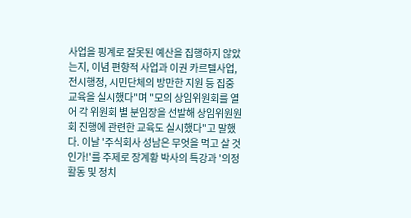사업을 핑계로 잘못된 예산을 집행하지 않았는지, 이념 편향적 사업과 이권 카르텔사업, 전시행정, 시민단체의 방만한 지원 등 집중 교육을 실시했다"며 "모의 상임위원회를 열어 각 위원회 별 분임장을 선발해 상임위원원회 진행에 관련한 교육도 실시했다"고 말했다. 이날 '주식회사 성남은 무엇을 먹고 살 것인가!'를 주제로 장계황 박사의 특강과 '의정활동 및 정치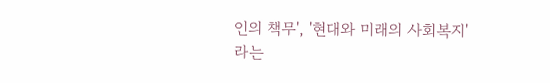인의 책무', '현대와 미래의 사회복지'라는